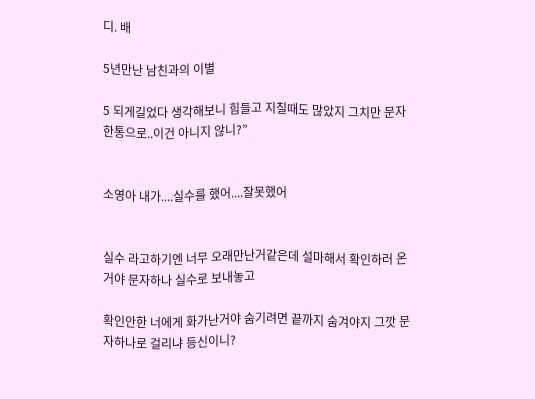디. 배

5년만난 남친과의 이별

5 되게길었다 생각해보니 힘들고 지칠때도 많았지 그치만 문자한통으로..이건 아니지 않니?”


소영아 내가....실수를 했어....잘못했어


실수 라고하기엔 너무 오래만난거같은데 설마해서 확인하러 온거야 문자하나 실수로 보내놓고

확인안한 너에게 화가난거야 숨기려면 끝까지 숨겨야지 그깟 문자하나로 걸리냐 등신이니?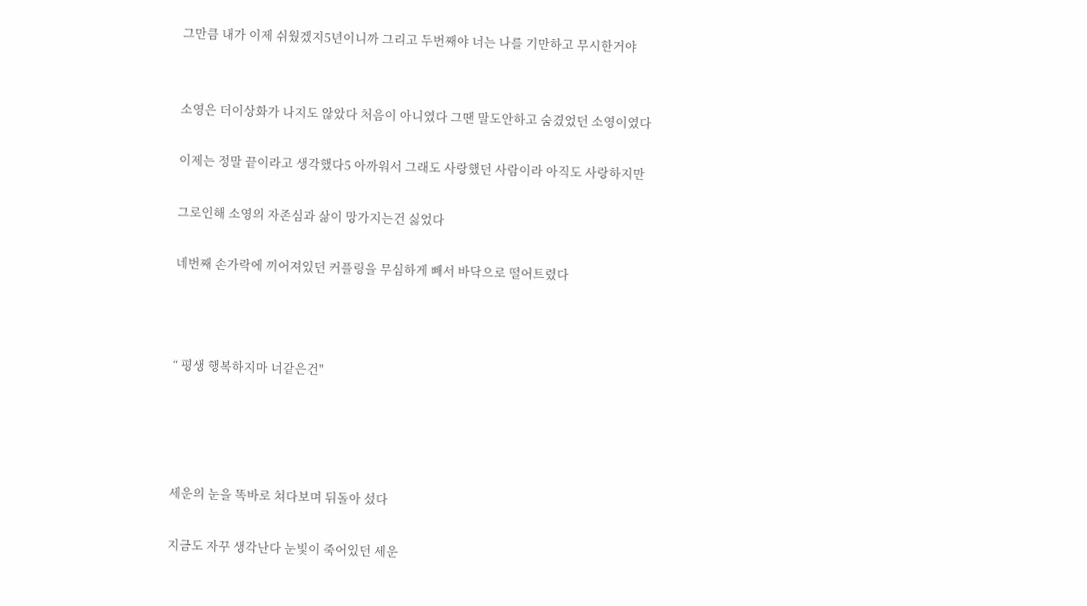그만큼 내가 이제 쉬웠겠지5년이니까 그리고 두번째야 너는 나를 기만하고 무시한거야


소영은 더이상화가 나지도 않았다 처음이 아니였다 그땐 말도안하고 숨겼었던 소영이였다

이제는 정말 끝이라고 생각했다5 아까워서 그래도 사랑했던 사람이라 아직도 사랑하지만

그로인해 소영의 자존심과 삶이 망가지는건 싫었다

네번째 손가락에 끼어져있던 커플링을 무심하게 빼서 바닥으로 떨어트렸다



“ 평생 행복하지마 너같은건"




세운의 눈을 똑바로 쳐다보며 뒤돌아 섰다

지금도 자꾸 생각난다 눈빛이 죽어있던 세운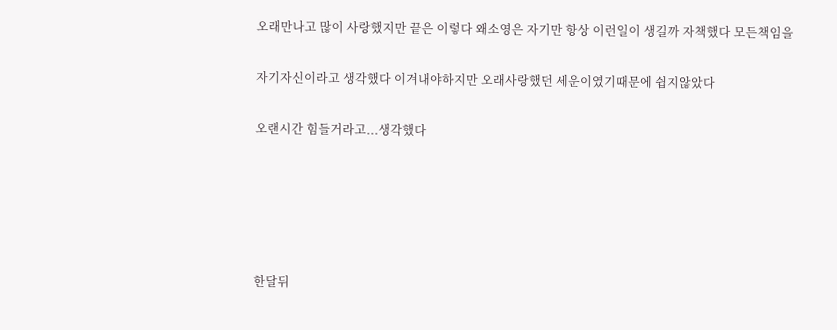오래만나고 많이 사랑했지만 끝은 이렇다 왜소영은 자기만 항상 이런일이 생길까 자책했다 모든책임을

자기자신이라고 생각했다 이겨내야하지만 오래사랑했던 세운이였기때문에 쉽지않았다

오랜시간 힘들거라고...생각했다





한달뒤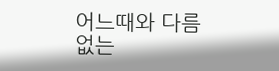어느때와 다름없는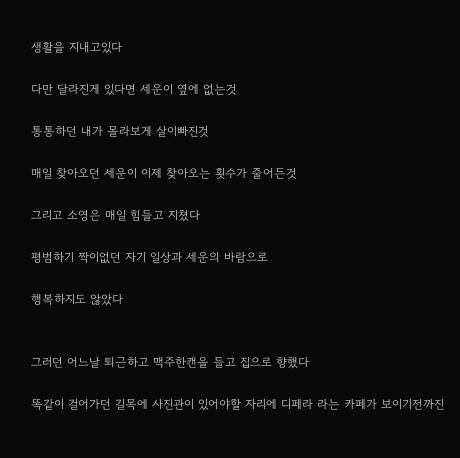생활을 지내고있다

다만 달라진게 있다면 세운이 옆에 없는것

통통하던 내가 몰라보게 살이빠진것

매일 찾아오던 세운이 이제 찾아오는 횟수가 줄어든것

그리고 소영은 매일 힘들고 지쳤다

평범하기 짝이없던 자기 일상과 세운의 바람으로

행복하지도 않았다


그러던 어느날 퇴근하고 맥주한캔을 들고 집으로 향했다

똑같이 걸어가던 길목에 사진관이 있어야할 자리에 디페라 라는 카페가 보이기전까진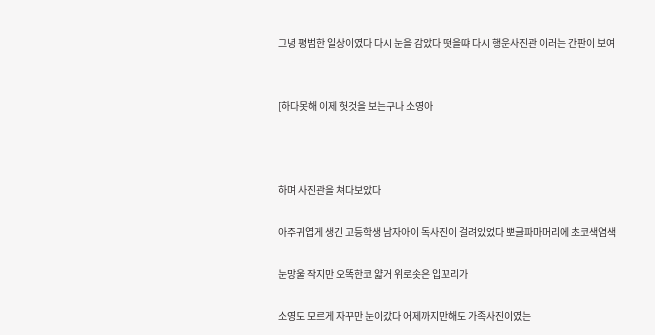그녕 평범한 일상이였다 다시 눈을 감았다 떳을땨 다시 행운사진관 이러는 간판이 보여


[하다못해 이제 헛것을 보는구나 소영아



하며 사진관을 쳐다보았다

아주귀엽게 생긴 고등학생 남자아이 독사진이 걸려있었다 뽀글파마머리에 초코색염색

눈망울 작지만 오똑한코 얇거 위로솟은 입꼬리가

소영도 모르게 자꾸만 눈이갔다 어제까지만해도 가족사진이였는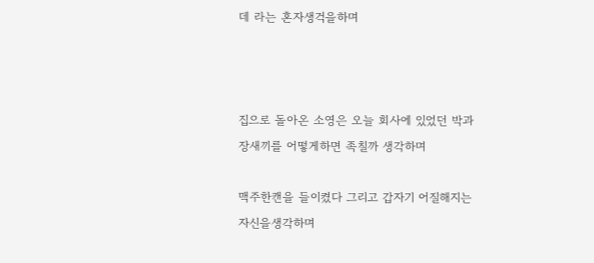데 라는 혼자생걱을하며



집으로 돌아온 소영은 오늘 회사에 있었던 박과장새끼를 어떻게하면 족칠까 생각하며

맥주한캔을 들이켰다 그리고 갑자기 어질해지는 자신을생각하며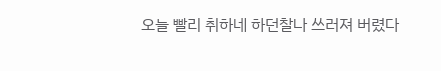오늘 빨리 취하네 하던찰나 쓰러져 버렸다